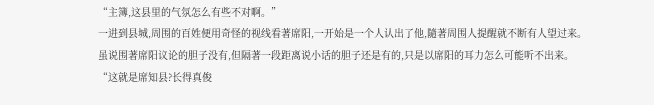“主簿,这县里的气氛怎么有些不对啊。”
一进到县城,周围的百姓便用奇怪的视线看著席阳,一开始是一个人认出了他,隨著周围人提醒就不断有人望过来。
虽说围著席阳议论的胆子没有,但隔著一段距离说小话的胆子还是有的,只是以席阳的耳力怎么可能听不出来。
“这就是席知县?长得真俊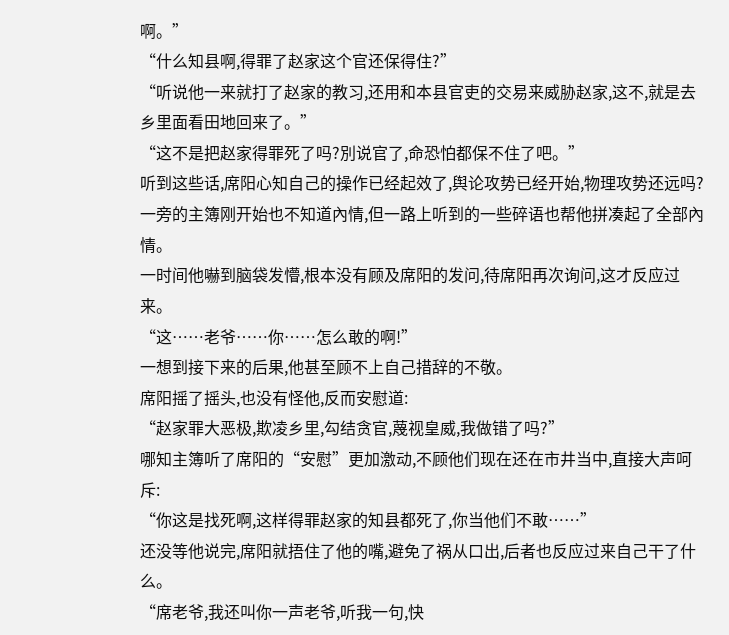啊。”
“什么知县啊,得罪了赵家这个官还保得住?”
“听说他一来就打了赵家的教习,还用和本县官吏的交易来威胁赵家,这不,就是去乡里面看田地回来了。”
“这不是把赵家得罪死了吗?別说官了,命恐怕都保不住了吧。”
听到这些话,席阳心知自己的操作已经起效了,舆论攻势已经开始,物理攻势还远吗?
一旁的主簿刚开始也不知道內情,但一路上听到的一些碎语也帮他拼凑起了全部內情。
一时间他嚇到脑袋发懵,根本没有顾及席阳的发问,待席阳再次询问,这才反应过来。
“这……老爷……你……怎么敢的啊!”
一想到接下来的后果,他甚至顾不上自己措辞的不敬。
席阳摇了摇头,也没有怪他,反而安慰道:
“赵家罪大恶极,欺凌乡里,勾结贪官,蔑视皇威,我做错了吗?”
哪知主簿听了席阳的“安慰”更加激动,不顾他们现在还在市井当中,直接大声呵斥:
“你这是找死啊,这样得罪赵家的知县都死了,你当他们不敢……”
还没等他说完,席阳就捂住了他的嘴,避免了祸从口出,后者也反应过来自己干了什么。
“席老爷,我还叫你一声老爷,听我一句,快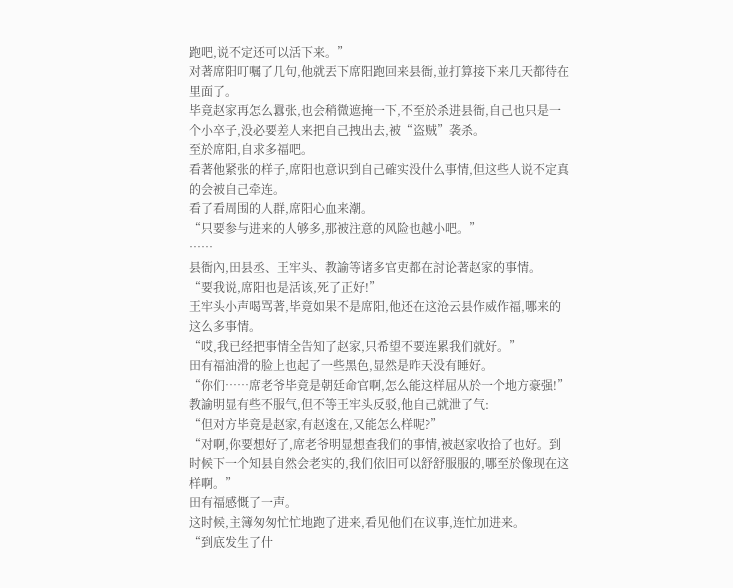跑吧,说不定还可以活下来。”
对著席阳叮嘱了几句,他就丟下席阳跑回来县衙,並打算接下来几天都待在里面了。
毕竟赵家再怎么囂张,也会稍微遮掩一下,不至於杀进县衙,自己也只是一个小卒子,没必要差人来把自己拽出去,被“盗贼”袭杀。
至於席阳,自求多福吧。
看著他紧张的样子,席阳也意识到自己確实没什么事情,但这些人说不定真的会被自己牵连。
看了看周围的人群,席阳心血来潮。
“只要参与进来的人够多,那被注意的风险也越小吧。”
……
县衙內,田县丞、王牢头、教諭等诸多官吏都在討论著赵家的事情。
“要我说,席阳也是活该,死了正好!”
王牢头小声喝骂著,毕竟如果不是席阳,他还在这沧云县作威作福,哪来的这么多事情。
“哎,我已经把事情全告知了赵家,只希望不要连累我们就好。”
田有福油滑的脸上也起了一些黑色,显然是昨天没有睡好。
“你们……席老爷毕竟是朝廷命官啊,怎么能这样屈从於一个地方豪强!”
教諭明显有些不服气,但不等王牢头反驳,他自己就泄了气:
“但对方毕竟是赵家,有赵逡在,又能怎么样呢?”
“对啊,你要想好了,席老爷明显想查我们的事情,被赵家收拾了也好。到时候下一个知县自然会老实的,我们依旧可以舒舒服服的,哪至於像现在这样啊。”
田有福感慨了一声。
这时候,主簿匆匆忙忙地跑了进来,看见他们在议事,连忙加进来。
“到底发生了什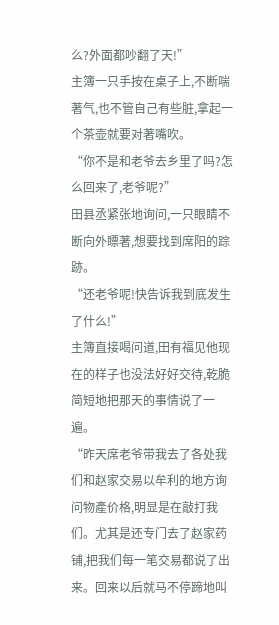么?外面都吵翻了天!”
主簿一只手按在桌子上,不断喘著气,也不管自己有些脏,拿起一个茶壶就要对著嘴吹。
“你不是和老爷去乡里了吗?怎么回来了,老爷呢?”
田县丞紧张地询问,一只眼睛不断向外瞟著,想要找到席阳的踪跡。
“还老爷呢!快告诉我到底发生了什么!”
主簿直接喝问道,田有福见他现在的样子也没法好好交待,乾脆简短地把那天的事情说了一遍。
“昨天席老爷带我去了各处我们和赵家交易以牟利的地方询问物產价格,明显是在敲打我们。尤其是还专门去了赵家药铺,把我们每一笔交易都说了出来。回来以后就马不停蹄地叫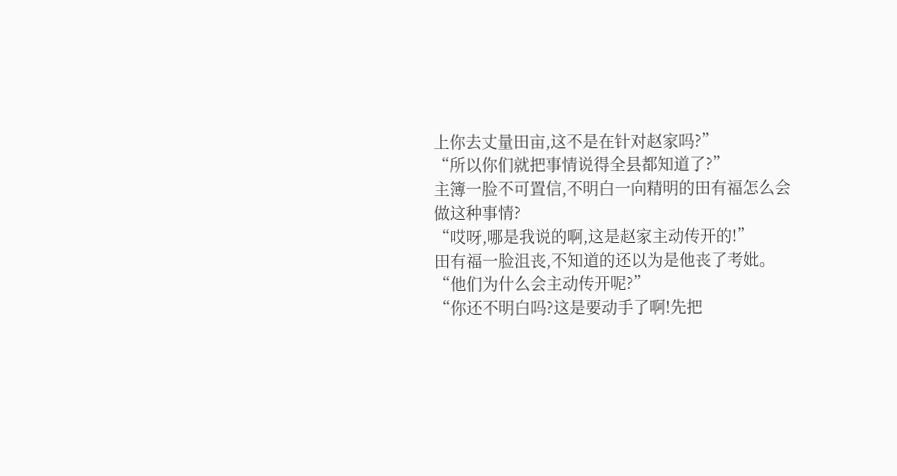上你去丈量田亩,这不是在针对赵家吗?”
“所以你们就把事情说得全县都知道了?”
主簿一脸不可置信,不明白一向精明的田有福怎么会做这种事情?
“哎呀,哪是我说的啊,这是赵家主动传开的!”
田有福一脸沮丧,不知道的还以为是他丧了考妣。
“他们为什么会主动传开呢?”
“你还不明白吗?这是要动手了啊!先把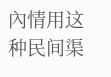內情用这种民间渠